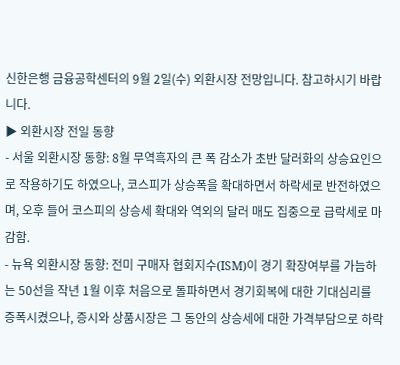신한은행 금융공학센터의 9월 2일(수) 외환시장 전망입니다. 참고하시기 바랍니다.
▶ 외환시장 전일 동향
- 서울 외환시장 동향: 8월 무역흑자의 큰 폭 감소가 초반 달러화의 상승요인으로 작용하기도 하였으나, 코스피가 상승폭을 확대하면서 하락세로 반전하였으며, 오후 들어 코스피의 상승세 확대와 역외의 달러 매도 집중으로 급락세로 마감함.
- 뉴욕 외환시장 동향: 전미 구매자 협회지수(ISM)이 경기 확장여부를 가늠하는 50선을 작년 1월 이후 처음으로 돌파하면서 경기회복에 대한 기대심리를 증폭시켰으나, 증시와 상품시장은 그 동안의 상승세에 대한 가격부담으로 하락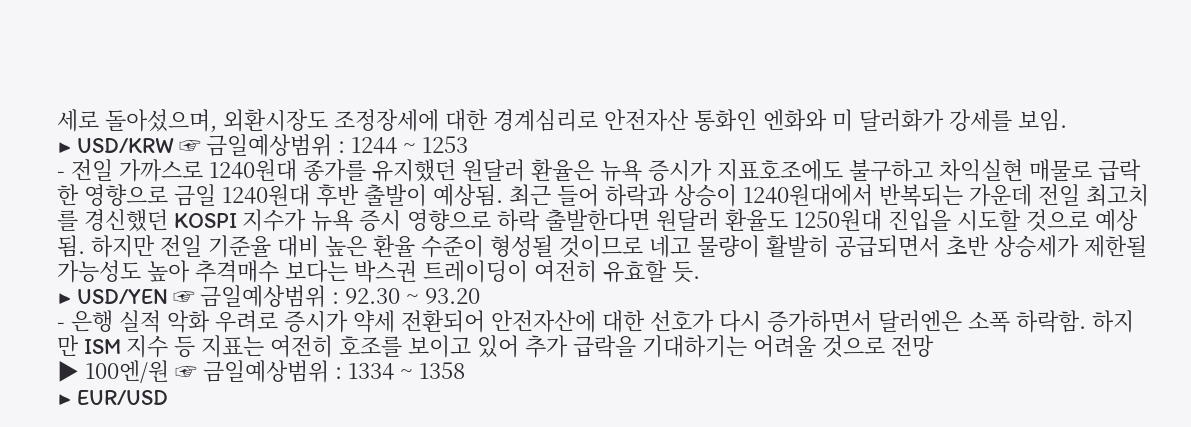세로 돌아섰으며, 외환시장도 조정장세에 대한 경계심리로 안전자산 통화인 엔화와 미 달러화가 강세를 보임.
▶ USD/KRW ☞ 금일예상범위 : 1244 ~ 1253
- 전일 가까스로 1240원대 종가를 유지했던 원달러 환율은 뉴욕 증시가 지표호조에도 불구하고 차익실현 매물로 급락한 영향으로 금일 1240원대 후반 출발이 예상됨. 최근 들어 하락과 상승이 1240원대에서 반복되는 가운데 전일 최고치를 경신했던 KOSPI 지수가 뉴욕 증시 영향으로 하락 출발한다면 원달러 환율도 1250원대 진입을 시도할 것으로 예상됨. 하지만 전일 기준율 대비 높은 환율 수준이 형성될 것이므로 네고 물량이 활발히 공급되면서 초반 상승세가 제한될 가능성도 높아 추격매수 보다는 박스권 트레이딩이 여전히 유효할 듯.
▶ USD/YEN ☞ 금일예상범위 : 92.30 ~ 93.20
- 은행 실적 악화 우려로 증시가 약세 전환되어 안전자산에 대한 선호가 다시 증가하면서 달러엔은 소폭 하락함. 하지만 ISM 지수 등 지표는 여전히 호조를 보이고 있어 추가 급락을 기대하기는 어려울 것으로 전망
▶ 100엔/원 ☞ 금일예상범위 : 1334 ~ 1358
▶ EUR/USD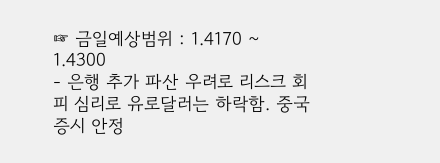☞ 금일예상범위 : 1.4170 ~ 1.4300
- 은행 추가 파산 우려로 리스크 회피 심리로 유로달러는 하락함. 중국증시 안정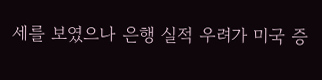세를 보였으나 은행 실적 우려가 미국 증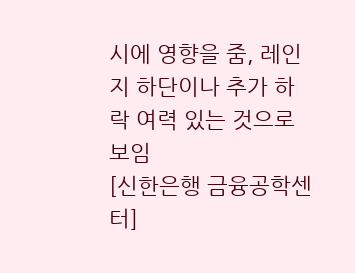시에 영향을 줌, 레인지 하단이나 추가 하락 여력 있는 것으로 보임
[신한은행 금융공학센터]